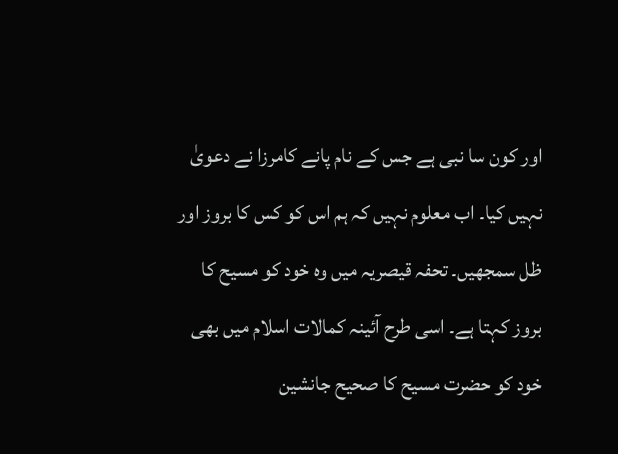اور کون سا نبی ہے جس کے نام پانے کامرزا نے دعویٰ نہیں کیا۔ اب معلوم نہیں کہ ہم اس کو کس کا بروز اور ظل سمجھیں۔ تحفہ قیصریہ میں وہ خود کو مسیح کا بروز کہتا ہے۔ اسی طرح آئینہ کمالات اسلام میں بھی خود کو حضرت مسیح کا صحیح جانشین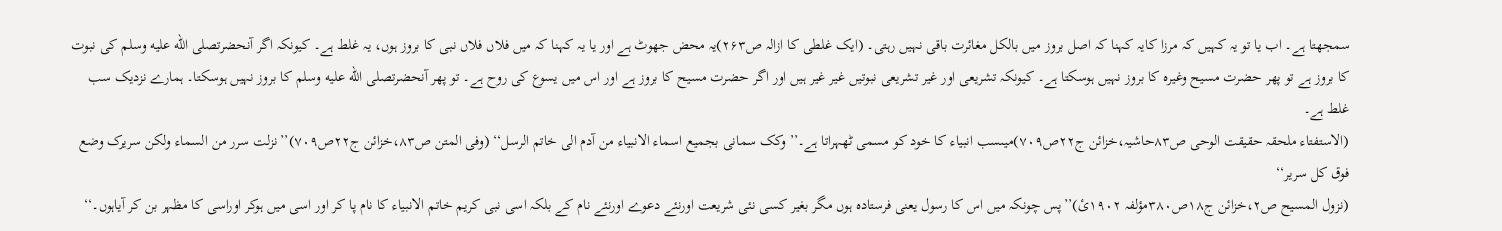سمجھتا ہے۔ اب یا تو یہ کہیں کہ مرزا کایہ کہنا کہ اصل بروز میں بالکل مغائرت باقی نہیں رہتی۔ (ایک غلطی کا ازالہ ص۲۶۳)یہ محض جھوٹ ہے اور یا یہ کہنا کہ میں فلاں فلاں نبی کا بروز ہوں، یہ غلط ہے۔ کیونکہ اگر آنحضرتصلى الله عليه وسلم کی نبوت کا بروز ہے تو پھر حضرت مسیح وغیرہ کا بروز نہیں ہوسکتا ہے۔ کیونکہ تشریعی اور غیر تشریعی نبوتیں غیر غیر ہیں اور اگر حضرت مسیح کا بروز ہے اور اس میں یسوع کی روح ہے۔ تو پھر آنحضرتصلى الله عليه وسلم کا بروز نہیں ہوسکتا۔ ہمارے نزدیک سب غلط ہے۔
(الاستفتاء ملحقہ حقیقت الوحی ص۸۳حاشیہ،خزائن ج۲۲ص۷۰۹)میںسب انبیاء کا خود کو مسمی ٹھہراتا ہے۔’’وکک سمانی بجمیع اسماء الانبیاء من آدم الی خاتم الرسل‘‘ (وفی المتن ص۸۳،خزائن ج۲۲ص۷۰۹)’’نزلت سرر من السماء ولکن سریرک وضع فوق کل سریر‘‘
(نزول المسیح ص۲،خزائن ج۱۸ص۳۸۰مؤلفہ ۱۹۰۲ئ)’’پس چونکہ میں اس کا رسول یعنی فرستادہ ہوں مگر بغیر کسی نئی شریعت اورنئے دعوے اورنئے نام کے بلکہ اسی نبی کریم خاتم الانبیاء کا نام پا کر اور اسی میں ہوکر اوراسی کا مظہر بن کر آیاہوں۔‘‘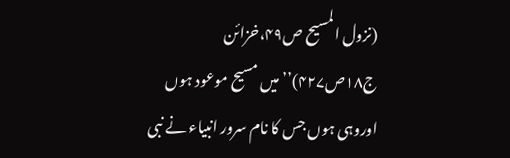(نزول المسیح ص۴۹،خزائن ج۱۸ص۴۲۷)’’میں مسیح موعود ہوں اوروہی ہوں جس کا نام سرور انبیاء نے نبی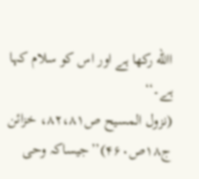االله رکھا ہے اور اس کو سلام کہا ہے۔‘‘
(نزول المسیح ص۸۲،۸۱، خزائن ج۱۸ص۴۶۰)’’جیساکہ وحی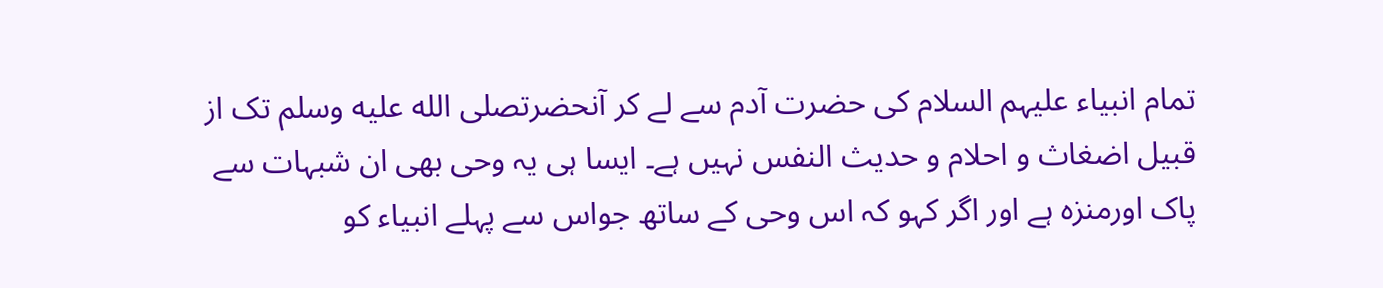تمام انبیاء علیہم السلام کی حضرت آدم سے لے کر آنحضرتصلى الله عليه وسلم تک از قبیل اضغاث و احلام و حدیث النفس نہیں ہے۔ ایسا ہی یہ وحی بھی ان شبہات سے پاک اورمنزہ ہے اور اگر کہو کہ اس وحی کے ساتھ جواس سے پہلے انبیاء کو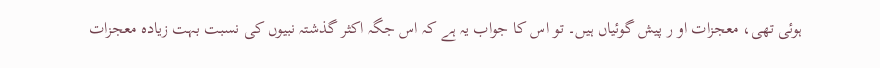ہوئی تھی، معجزات او ر پیش گوئیاں ہیں۔ تو اس کا جواب یہ ہے کہ اس جگہ اکثر گذشتہ نبیوں کی نسبت بہت زیادہ معجزات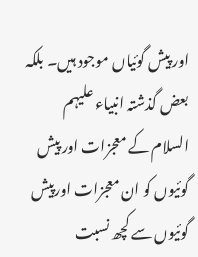اور پیش گوئیاں موجود ہیں۔ بلکہ بعض گذشتہ انبیاء علیہم السلام کے معجزات اور پیش گوئیوں کو ان معجزات اورپیش گوئیوں سے کچھ نسبت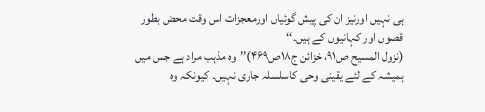ہی نہیں اورنیز ان کی پیش گوئیاں اورمعجزات اس وقت محض بطور قصوں اور کہانیوں کے ہیں۔‘‘
(نزول المسیح ص۹۱، خزائن ج۱۸ص۴۶۹)’’وہ مذہب مراد ہے جس میں ہمیشہ کے لئے یقینی وحی کاسلسلہ جاری نہیں۔ کیونکہ وہ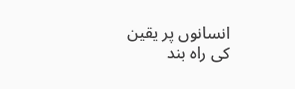انسانوں پر یقین کی راہ بند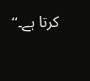کرتا ہے۔‘‘